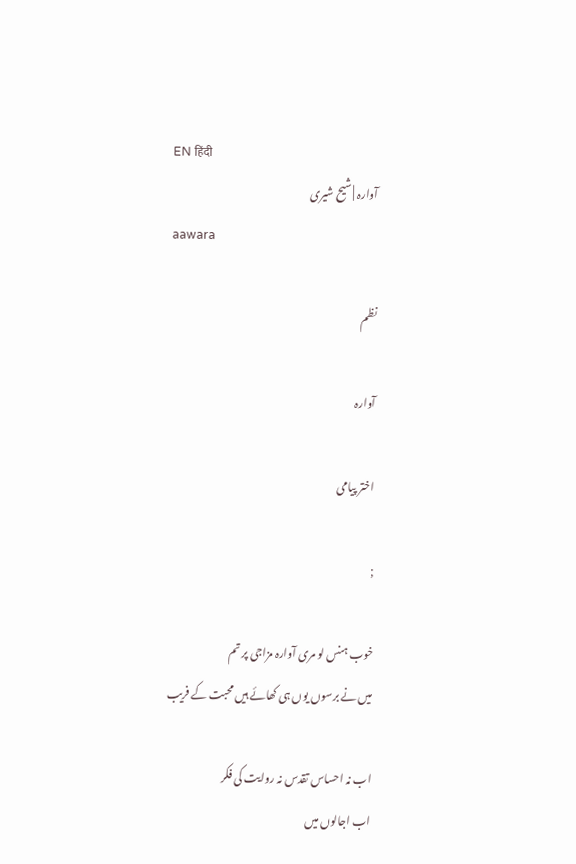EN हिंदी
آوارہ | شیح شیری
aawara

نظم

آوارہ

اختر پیامی

;

خوب ہنس لو مری آوارہ مزاجی پر تم
میں نے برسوں یوں ہی کھائے ہیں محبت کے فریب

اب نہ احساس تقدس نہ روایت کی فکر
اب اجالوں میں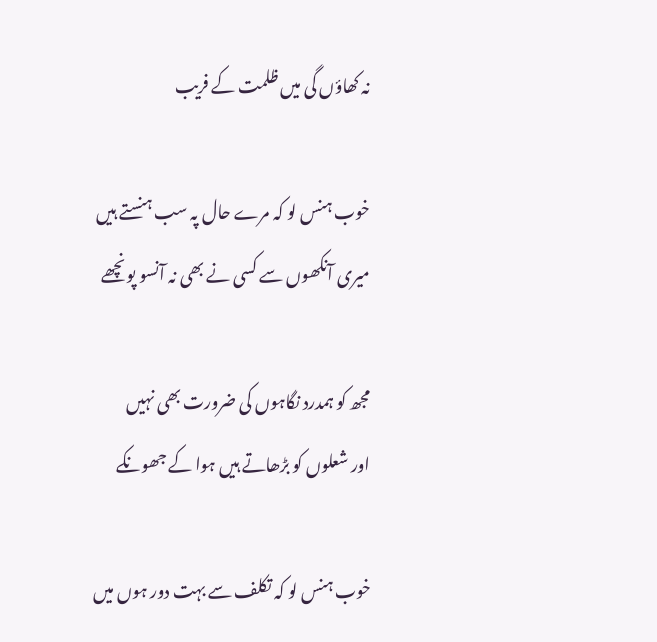نہ کھاؤں گی میں ظلمت کے فریب

خوب ہنس لو کہ مرے حال پہ سب ہنستے ہیں
میری آنکھوں سے کسی نے بھی نہ آنسو پونچھے

مجھ کو ہمدرد نگاہوں کی ضرورت بھی نہیں
اور شعلوں کو بڑھاتے ہیں ہوا کے جھونکے

خوب ہنس لو کہ تکلف سے بہت دور ہوں میں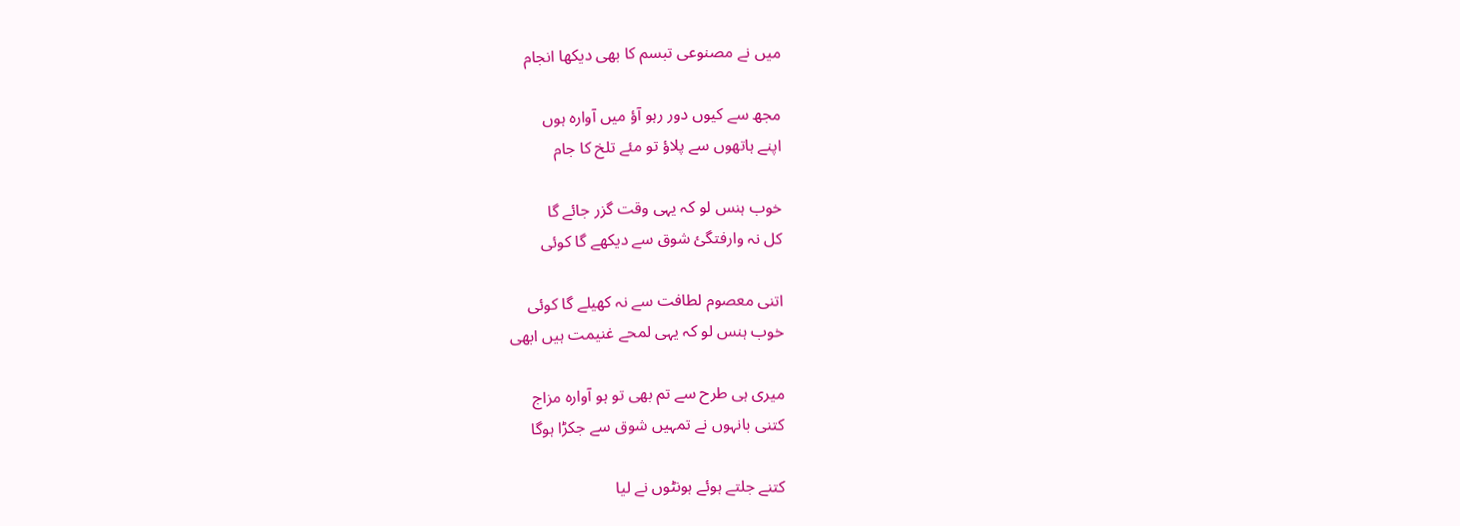میں نے مصنوعی تبسم کا بھی دیکھا انجام

مجھ سے کیوں دور رہو آؤ میں آوارہ ہوں
اپنے ہاتھوں سے پلاؤ تو مئے تلخ کا جام

خوب ہنس لو کہ یہی وقت گزر جائے گا
کل نہ وارفتگئ شوق سے دیکھے گا کوئی

اتنی معصوم لطافت سے نہ کھیلے گا کوئی
خوب ہنس لو کہ یہی لمحے غنیمت ہیں ابھی

میری ہی طرح سے تم بھی تو ہو آوارہ مزاج
کتنی بانہوں نے تمہیں شوق سے جکڑا ہوگا

کتنے جلتے ہوئے ہونٹوں نے لیا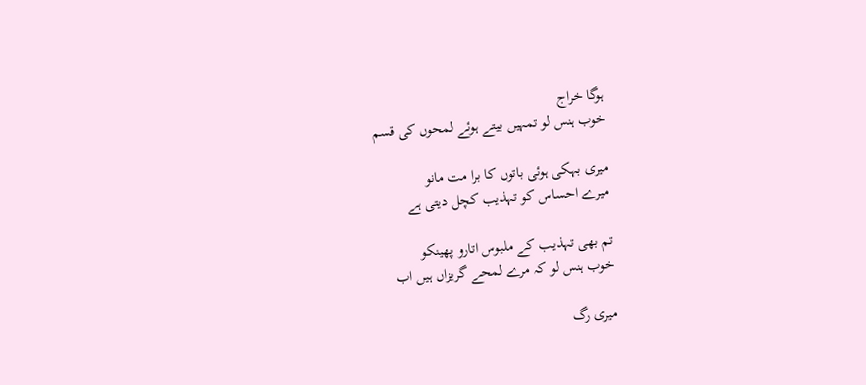ہوگا خراج
خوب ہنس لو تمہیں بیتے ہوئے لمحوں کی قسم

میری بہکی ہوئی باتوں کا برا مت مانو
میرے احساس کو تہذیب کچل دیتی ہے

تم بھی تہذیب کے ملبوس اتارو پھینکو
خوب ہنس لو کہ مرے لمحے گریزاں ہیں اب

میری رگ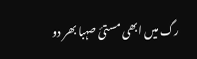رگ میں ابھی مستیٔ صہبا بھر دو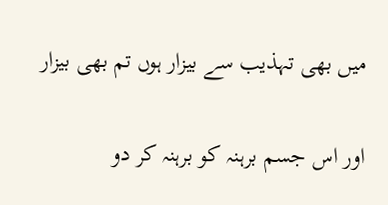میں بھی تہذیب سے بیزار ہوں تم بھی بیزار

اور اس جسم برہنہ کو برہنہ کر دو